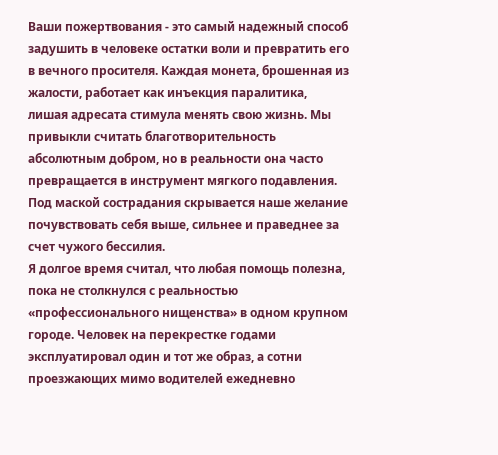Ваши пожертвования - это самый надежный способ задушить в человеке остатки воли и превратить его в вечного просителя. Каждая монета, брошенная из жалости, работает как инъекция паралитика, лишая адресата стимула менять свою жизнь. Мы привыкли считать благотворительность абсолютным добром, но в реальности она часто превращается в инструмент мягкого подавления. Под маской сострадания скрывается наше желание почувствовать себя выше, сильнее и праведнее за счет чужого бессилия.
Я долгое время считал, что любая помощь полезна, пока не столкнулся с реальностью «профессионального нищенства» в одном крупном городе. Человек на перекрестке годами эксплуатировал один и тот же образ, а сотни проезжающих мимо водителей ежедневно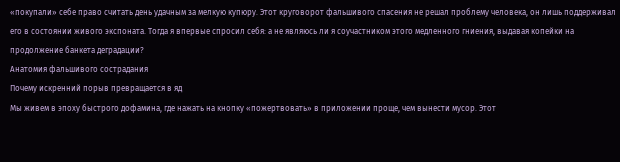«покупали» себе право считать день удачным за мелкую купюру. Этот круговорот фальшивого спасения не решал проблему человека, он лишь поддерживал его в состоянии живого экспоната. Тогда я впервые спросил себя: а не являюсь ли я соучастником этого медленного гниения, выдавая копейки на продолжение банкета деградации?
Анатомия фальшивого сострадания
Почему искренний порыв превращается в яд
Мы живем в эпоху быстрого дофамина, где нажать на кнопку «пожертвовать» в приложении проще, чем вынести мусор. Этот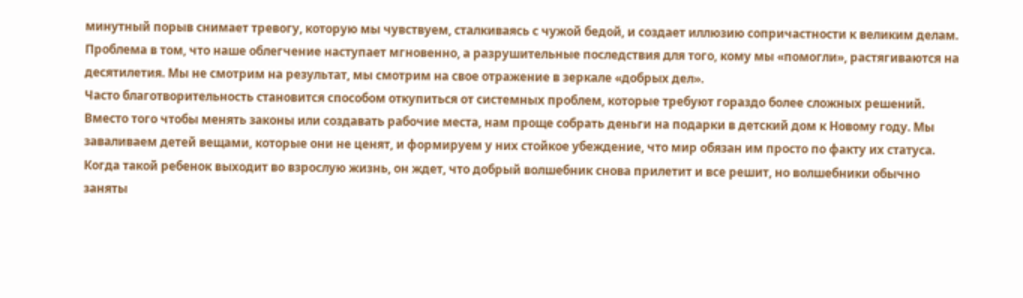минутный порыв снимает тревогу, которую мы чувствуем, сталкиваясь с чужой бедой, и создает иллюзию сопричастности к великим делам. Проблема в том, что наше облегчение наступает мгновенно, а разрушительные последствия для того, кому мы «помогли», растягиваются на десятилетия. Мы не смотрим на результат, мы смотрим на свое отражение в зеркале «добрых дел».
Часто благотворительность становится способом откупиться от системных проблем, которые требуют гораздо более сложных решений. Вместо того чтобы менять законы или создавать рабочие места, нам проще собрать деньги на подарки в детский дом к Новому году. Мы заваливаем детей вещами, которые они не ценят, и формируем у них стойкое убеждение, что мир обязан им просто по факту их статуса. Когда такой ребенок выходит во взрослую жизнь, он ждет, что добрый волшебник снова прилетит и все решит, но волшебники обычно заняты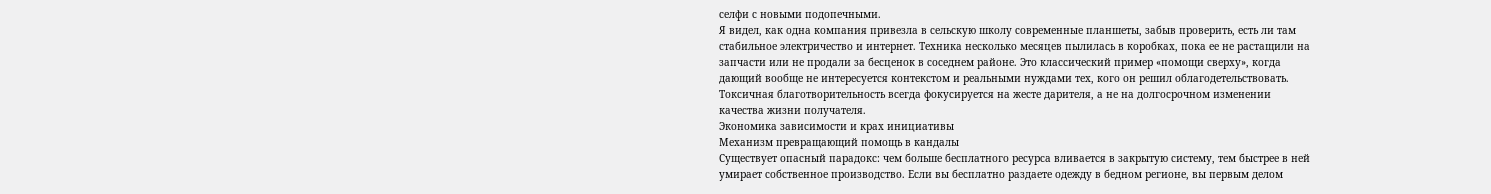селфи с новыми подопечными.
Я видел, как одна компания привезла в сельскую школу современные планшеты, забыв проверить, есть ли там стабильное электричество и интернет. Техника несколько месяцев пылилась в коробках, пока ее не растащили на запчасти или не продали за бесценок в соседнем районе. Это классический пример «помощи сверху», когда дающий вообще не интересуется контекстом и реальными нуждами тех, кого он решил облагодетельствовать. Токсичная благотворительность всегда фокусируется на жесте дарителя, а не на долгосрочном изменении качества жизни получателя.
Экономика зависимости и крах инициативы
Механизм превращающий помощь в кандалы
Существует опасный парадокс: чем больше бесплатного ресурса вливается в закрытую систему, тем быстрее в ней умирает собственное производство. Если вы бесплатно раздаете одежду в бедном регионе, вы первым делом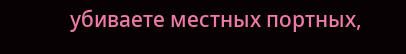убиваете местных портных,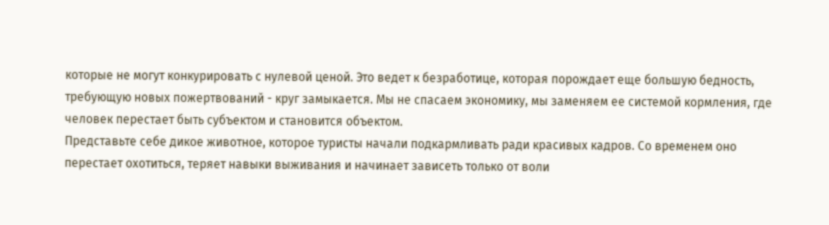которые не могут конкурировать с нулевой ценой. Это ведет к безработице, которая порождает еще большую бедность, требующую новых пожертвований - круг замыкается. Мы не спасаем экономику, мы заменяем ее системой кормления, где человек перестает быть субъектом и становится объектом.
Представьте себе дикое животное, которое туристы начали подкармливать ради красивых кадров. Со временем оно перестает охотиться, теряет навыки выживания и начинает зависеть только от воли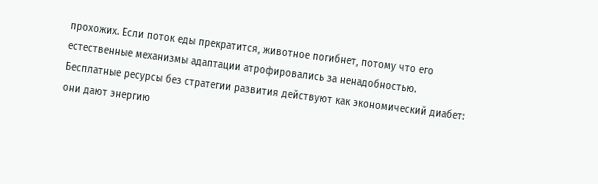прохожих. Если поток еды прекратится, животное погибнет, потому что его естественные механизмы адаптации атрофировались за ненадобностью. Бесплатные ресурсы без стратегии развития действуют как экономический диабет: они дают энергию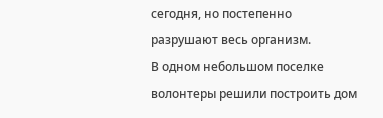сегодня, но постепенно разрушают весь организм.
В одном небольшом поселке волонтеры решили построить дом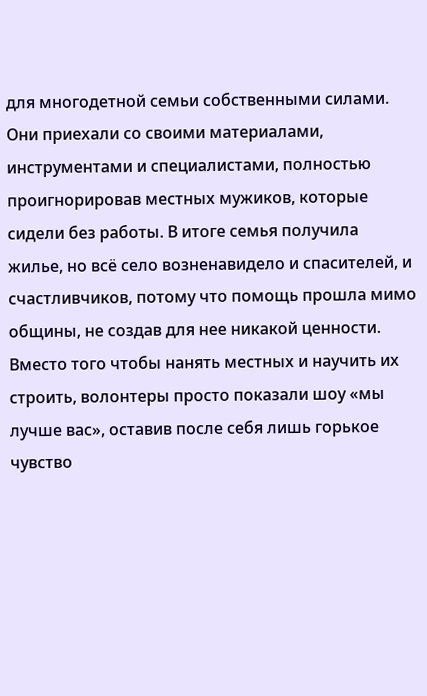для многодетной семьи собственными силами. Они приехали со своими материалами, инструментами и специалистами, полностью проигнорировав местных мужиков, которые сидели без работы. В итоге семья получила жилье, но всё село возненавидело и спасителей, и счастливчиков, потому что помощь прошла мимо общины, не создав для нее никакой ценности. Вместо того чтобы нанять местных и научить их строить, волонтеры просто показали шоу «мы лучше вас», оставив после себя лишь горькое чувство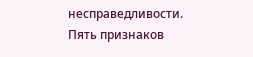несправедливости.
Пять признаков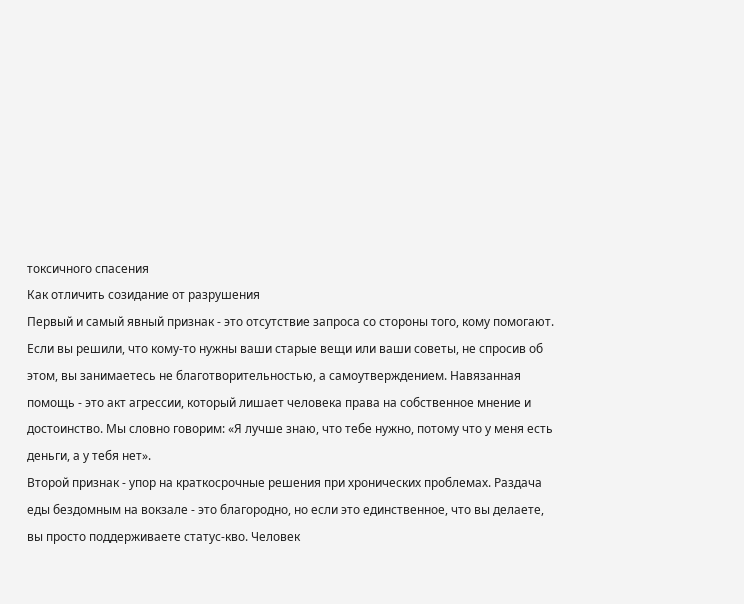токсичного спасения
Как отличить созидание от разрушения
Первый и самый явный признак - это отсутствие запроса со стороны того, кому помогают. Если вы решили, что кому-то нужны ваши старые вещи или ваши советы, не спросив об этом, вы занимаетесь не благотворительностью, а самоутверждением. Навязанная помощь - это акт агрессии, который лишает человека права на собственное мнение и достоинство. Мы словно говорим: «Я лучше знаю, что тебе нужно, потому что у меня есть деньги, а у тебя нет».
Второй признак - упор на краткосрочные решения при хронических проблемах. Раздача еды бездомным на вокзале - это благородно, но если это единственное, что вы делаете, вы просто поддерживаете статус-кво. Человек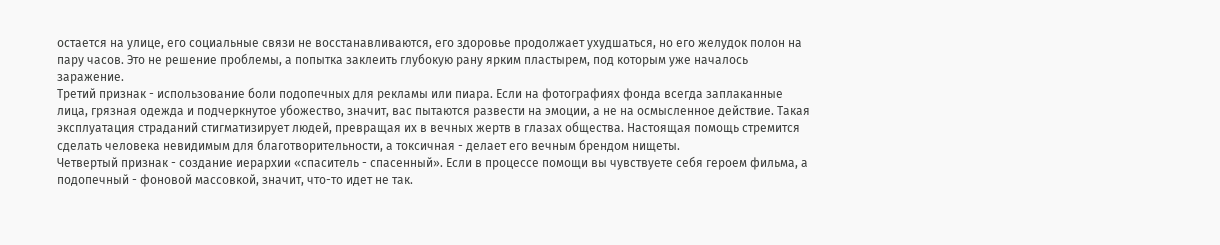остается на улице, его социальные связи не восстанавливаются, его здоровье продолжает ухудшаться, но его желудок полон на пару часов. Это не решение проблемы, а попытка заклеить глубокую рану ярким пластырем, под которым уже началось заражение.
Третий признак - использование боли подопечных для рекламы или пиара. Если на фотографиях фонда всегда заплаканные лица, грязная одежда и подчеркнутое убожество, значит, вас пытаются развести на эмоции, а не на осмысленное действие. Такая эксплуатация страданий стигматизирует людей, превращая их в вечных жертв в глазах общества. Настоящая помощь стремится сделать человека невидимым для благотворительности, а токсичная - делает его вечным брендом нищеты.
Четвертый признак - создание иерархии «спаситель - спасенный». Если в процессе помощи вы чувствуете себя героем фильма, а подопечный - фоновой массовкой, значит, что-то идет не так.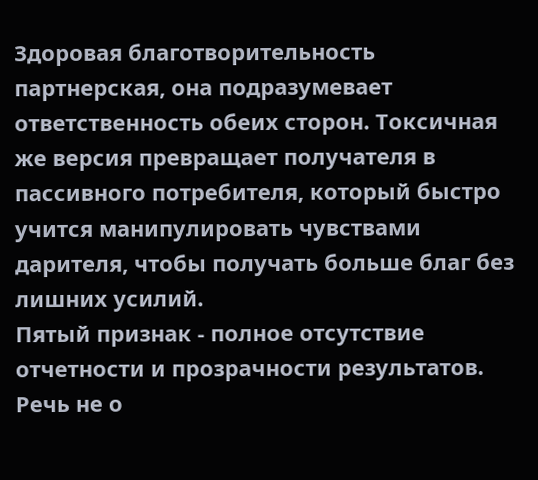Здоровая благотворительность партнерская, она подразумевает ответственность обеих сторон. Токсичная же версия превращает получателя в пассивного потребителя, который быстро учится манипулировать чувствами дарителя, чтобы получать больше благ без лишних усилий.
Пятый признак - полное отсутствие отчетности и прозрачности результатов. Речь не о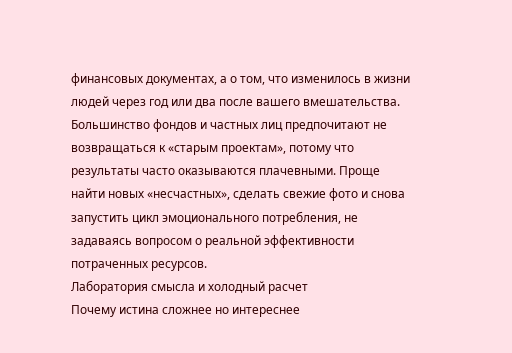финансовых документах, а о том, что изменилось в жизни людей через год или два после вашего вмешательства. Большинство фондов и частных лиц предпочитают не возвращаться к «старым проектам», потому что результаты часто оказываются плачевными. Проще найти новых «несчастных», сделать свежие фото и снова запустить цикл эмоционального потребления, не задаваясь вопросом о реальной эффективности потраченных ресурсов.
Лаборатория смысла и холодный расчет
Почему истина сложнее но интереснее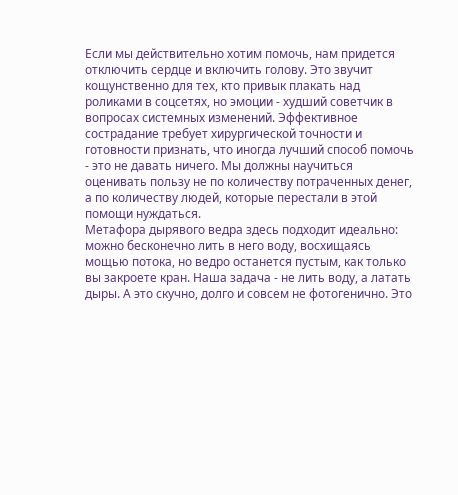Если мы действительно хотим помочь, нам придется отключить сердце и включить голову. Это звучит кощунственно для тех, кто привык плакать над роликами в соцсетях, но эмоции - худший советчик в вопросах системных изменений. Эффективное сострадание требует хирургической точности и готовности признать, что иногда лучший способ помочь - это не давать ничего. Мы должны научиться оценивать пользу не по количеству потраченных денег, а по количеству людей, которые перестали в этой помощи нуждаться.
Метафора дырявого ведра здесь подходит идеально: можно бесконечно лить в него воду, восхищаясь мощью потока, но ведро останется пустым, как только вы закроете кран. Наша задача - не лить воду, а латать дыры. А это скучно, долго и совсем не фотогенично. Это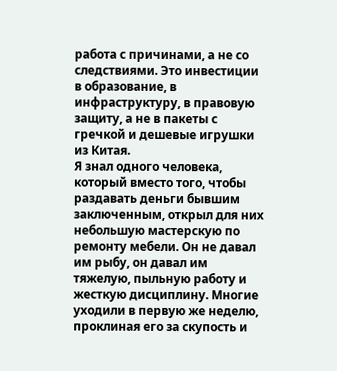работа с причинами, а не со следствиями. Это инвестиции в образование, в инфраструктуру, в правовую защиту, а не в пакеты с гречкой и дешевые игрушки из Китая.
Я знал одного человека, который вместо того, чтобы раздавать деньги бывшим заключенным, открыл для них небольшую мастерскую по ремонту мебели. Он не давал им рыбу, он давал им тяжелую, пыльную работу и жесткую дисциплину. Многие уходили в первую же неделю, проклиная его за скупость и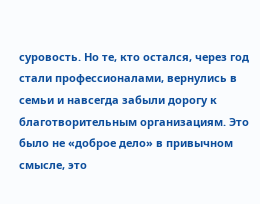суровость. Но те, кто остался, через год стали профессионалами, вернулись в семьи и навсегда забыли дорогу к благотворительным организациям. Это было не «доброе дело» в привычном смысле, это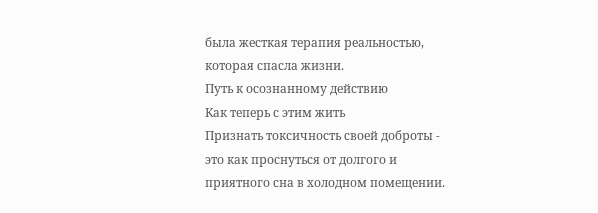была жесткая терапия реальностью, которая спасла жизни.
Путь к осознанному действию
Как теперь с этим жить
Признать токсичность своей доброты - это как проснуться от долгого и приятного сна в холодном помещении.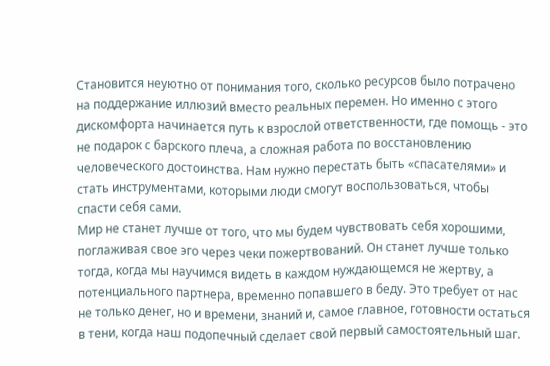Становится неуютно от понимания того, сколько ресурсов было потрачено на поддержание иллюзий вместо реальных перемен. Но именно с этого дискомфорта начинается путь к взрослой ответственности, где помощь - это не подарок с барского плеча, а сложная работа по восстановлению человеческого достоинства. Нам нужно перестать быть «спасателями» и стать инструментами, которыми люди смогут воспользоваться, чтобы спасти себя сами.
Мир не станет лучше от того, что мы будем чувствовать себя хорошими, поглаживая свое эго через чеки пожертвований. Он станет лучше только тогда, когда мы научимся видеть в каждом нуждающемся не жертву, а потенциального партнера, временно попавшего в беду. Это требует от нас не только денег, но и времени, знаний и, самое главное, готовности остаться в тени, когда наш подопечный сделает свой первый самостоятельный шаг.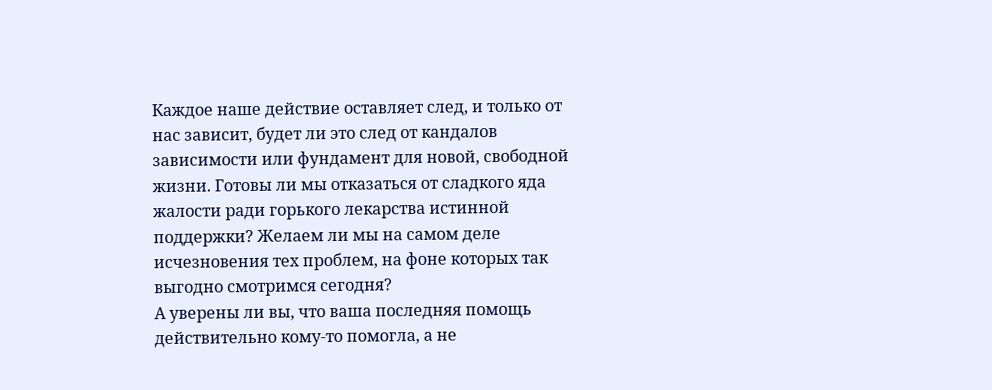Каждое наше действие оставляет след, и только от нас зависит, будет ли это след от кандалов зависимости или фундамент для новой, свободной жизни. Готовы ли мы отказаться от сладкого яда жалости ради горького лекарства истинной поддержки? Желаем ли мы на самом деле исчезновения тех проблем, на фоне которых так выгодно смотримся сегодня?
А уверены ли вы, что ваша последняя помощь действительно кому-то помогла, а не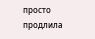просто продлила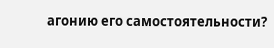агонию его самостоятельности?